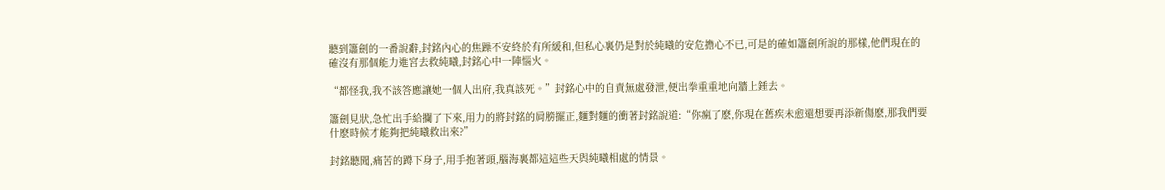聽到簫劍的一番說辭,封銘內心的焦躁不安終於有所緩和,但私心裏仍是對於純曦的安危擔心不已,可是的確如簫劍所說的那樣,他們現在的確沒有那個能力進宮去救純曦,封銘心中一陣惱火。

“都怪我,我不該答應讓她一個人出府,我真該死。”封銘心中的自責無處發泄,便出拳重重地向牆上錘去。

簫劍見狀,急忙出手給攔了下來,用力的將封銘的肩膀擺正,麵對麵的衝著封銘說道:“你瘋了麽,你現在舊疾未愈還想要再添新傷麽,那我們要什麽時候才能夠把純曦救出來?”

封銘聽聞,痛苦的蹲下身子,用手抱著頭,腦海裏都這這些天與純曦相處的情景。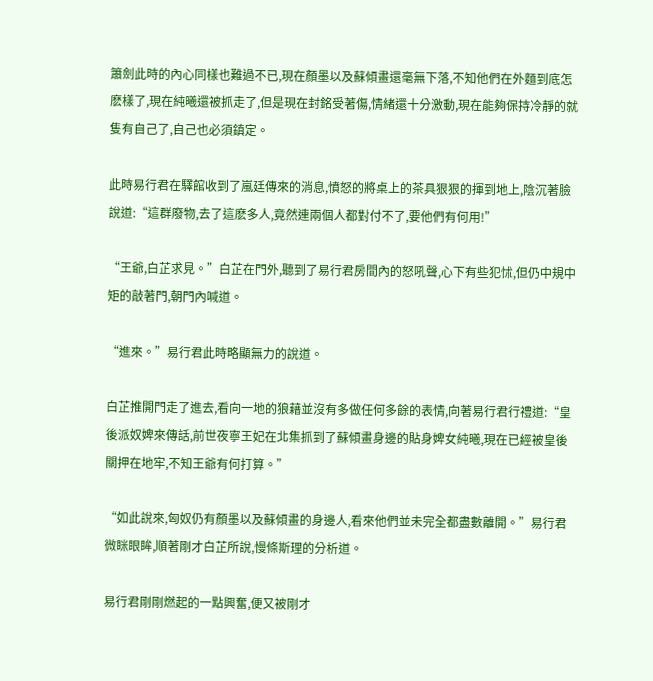簫劍此時的內心同樣也難過不已,現在顏墨以及蘇傾畫還毫無下落,不知他們在外麵到底怎麽樣了,現在純曦還被抓走了,但是現在封銘受著傷,情緒還十分激動,現在能夠保持冷靜的就隻有自己了,自己也必須鎮定。

此時易行君在驛館收到了嵐廷傳來的消息,憤怒的將桌上的茶具狠狠的揮到地上,陰沉著臉說道:“這群廢物,去了這麽多人,竟然連兩個人都對付不了,要他們有何用!”

“王爺,白芷求見。”白芷在門外,聽到了易行君房間內的怒吼聲,心下有些犯怵,但仍中規中矩的敲著門,朝門內喊道。

“進來。”易行君此時略顯無力的說道。

白芷推開門走了進去,看向一地的狼藉並沒有多做任何多餘的表情,向著易行君行禮道:“皇後派奴婢來傳話,前世夜寧王妃在北集抓到了蘇傾畫身邊的貼身婢女純曦,現在已經被皇後關押在地牢,不知王爺有何打算。”

“如此說來,匈奴仍有顏墨以及蘇傾畫的身邊人,看來他們並未完全都盡數離開。”易行君微眯眼眸,順著剛才白芷所說,慢條斯理的分析道。

易行君剛剛燃起的一點興奮,便又被剛才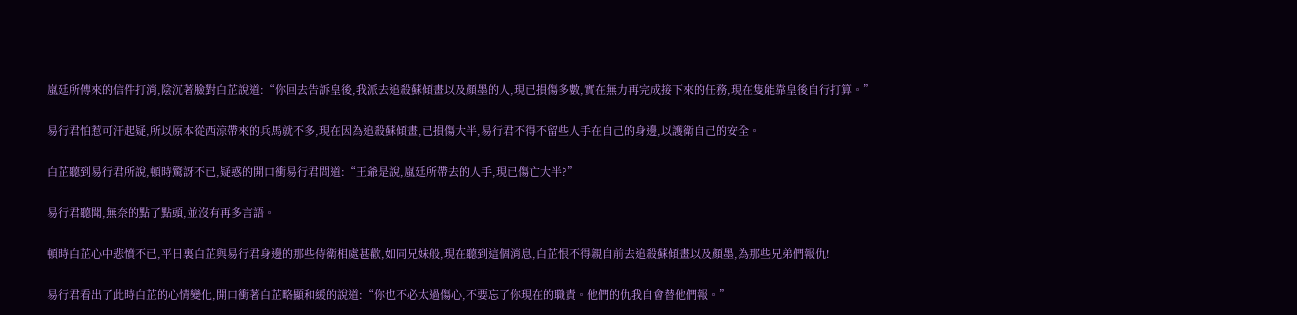嵐廷所傳來的信件打消,陰沉著臉對白芷說道:“你回去告訴皇後,我派去追殺蘇傾畫以及顏墨的人,現已損傷多數,實在無力再完成接下來的任務,現在隻能靠皇後自行打算。”

易行君怕惹可汗起疑,所以原本從西涼帶來的兵馬就不多,現在因為追殺蘇傾畫,已損傷大半,易行君不得不留些人手在自己的身邊,以護衛自己的安全。

白芷聽到易行君所說,頓時驚訝不已,疑惑的開口衝易行君問道:“王爺是說,嵐廷所帶去的人手,現已傷亡大半?”

易行君聽聞,無奈的點了點頭,並沒有再多言語。

頓時白芷心中悲憤不已,平日裏白芷與易行君身邊的那些侍衛相處甚歡,如同兄妹般,現在聽到這個消息,白芷恨不得親自前去追殺蘇傾畫以及顏墨,為那些兄弟們報仇!

易行君看出了此時白芷的心情變化,開口衝著白芷略顯和緩的說道:“你也不必太過傷心,不要忘了你現在的職責。他們的仇我自會替他們報。”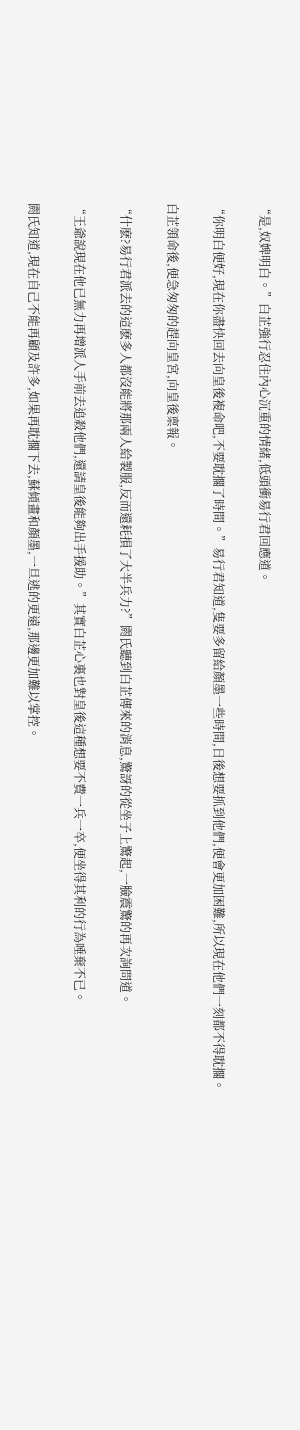“是,奴婢明白。”白芷強行忍住內心沉重的情緒,低頭衝易行君回應道。

“你明白便好,現在你盡快回去向皇後複命吧,不要耽擱了時間。”易行君知道,隻要多留給顏墨一些時間,日後想要抓到他們,便會更加困難,所以現在他們一刻都不得耽擱。

白芷領命後,便急匆匆的趕向皇宮,向皇後稟報。

“什麽?易行君派去的這麽多人都沒能將那兩人給製服,反而還耗損了大半兵力?”閼氏聽到白芷傳來的消息,驚訝的從坐子上驚起,一臉震驚的再次詢問道。

“王爺說現在他已無力再增派人手前去追殺他們,還請皇後能夠出手援助。”其實白芷心裏也對皇後這種想要不費一兵一卒,便坐得其利的行為唾棄不已。

閼氏知道,現在自己不能再顧及許多,如果再耽擱下去,蘇傾畫和顏墨,一旦逃的更遠,那邊更加難以掌控。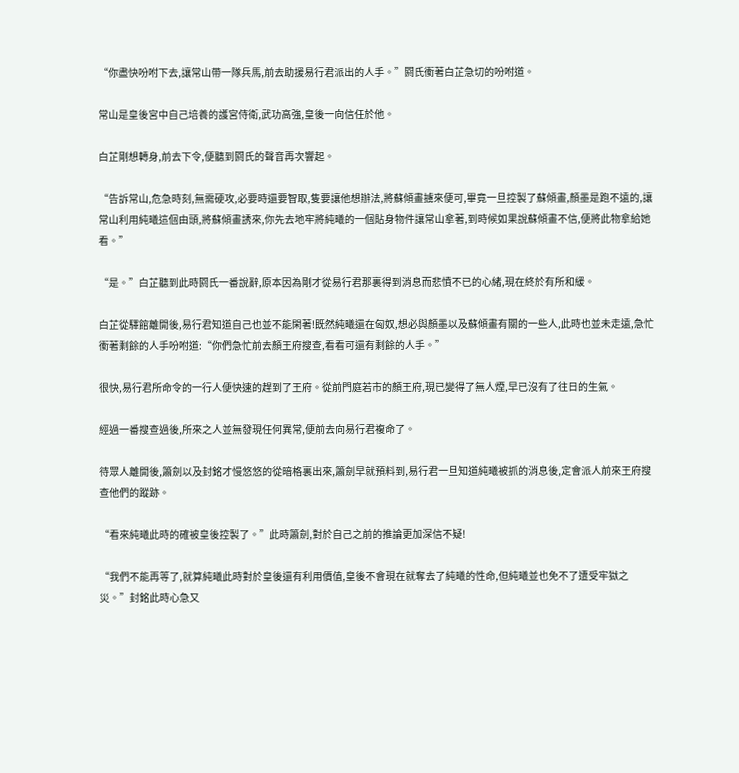“你盡快吩咐下去,讓常山帶一隊兵馬,前去助援易行君派出的人手。”閼氏衝著白芷急切的吩咐道。

常山是皇後宮中自己培養的護宮侍衛,武功高強,皇後一向信任於他。

白芷剛想轉身,前去下令,便聽到閼氏的聲音再次響起。

“告訴常山,危急時刻,無需硬攻,必要時還要智取,隻要讓他想辦法,將蘇傾畫擄來便可,畢竟一旦控製了蘇傾畫,顏墨是跑不遠的,讓常山利用純曦這個由頭,將蘇傾畫誘來,你先去地牢將純曦的一個貼身物件讓常山拿著,到時候如果說蘇傾畫不信,便將此物拿給她看。”

“是。”白芷聽到此時閼氏一番說辭,原本因為剛才從易行君那裏得到消息而悲憤不已的心緒,現在終於有所和緩。

白芷從驛館離開後,易行君知道自己也並不能閑著!既然純曦還在匈奴,想必與顏墨以及蘇傾畫有關的一些人,此時也並未走遠,急忙衝著剩餘的人手吩咐道:“你們急忙前去顏王府搜查,看看可還有剩餘的人手。”

很快,易行君所命令的一行人便快速的趕到了王府。從前門庭若市的顏王府,現已變得了無人煙,早已沒有了往日的生氣。

經過一番搜查過後,所來之人並無發現任何異常,便前去向易行君複命了。

待眾人離開後,簫劍以及封銘才慢悠悠的從暗格裏出來,簫劍早就預料到,易行君一旦知道純曦被抓的消息後,定會派人前來王府搜查他們的蹤跡。

“看來純曦此時的確被皇後控製了。”此時簫劍,對於自己之前的推論更加深信不疑!

“我們不能再等了,就算純曦此時對於皇後還有利用價值,皇後不會現在就奪去了純曦的性命,但純曦並也免不了遭受牢獄之災。”封銘此時心急又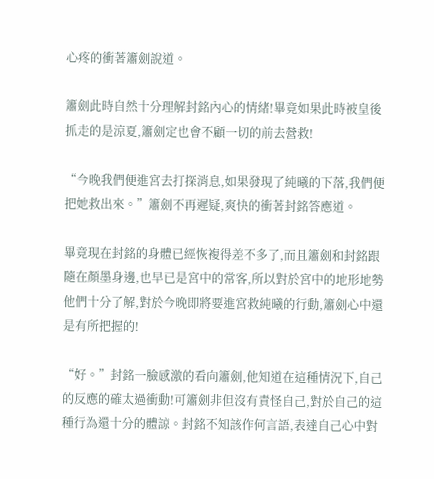心疼的衝著簫劍說道。

簫劍此時自然十分理解封銘內心的情緒!畢竟如果此時被皇後抓走的是涼夏,簫劍定也會不顧一切的前去營救!

“今晚我們便進宮去打探消息,如果發現了純曦的下落,我們便把她救出來。”簫劍不再遲疑,爽快的衝著封銘答應道。

畢竟現在封銘的身體已經恢複得差不多了,而且簫劍和封銘跟隨在顏墨身邊,也早已是宮中的常客,所以對於宮中的地形地勢他們十分了解,對於今晚即將要進宮救純曦的行動,簫劍心中還是有所把握的!

“好。”封銘一臉感激的看向簫劍,他知道在這種情況下,自己的反應的確太過衝動!可簫劍非但沒有責怪自己,對於自己的這種行為還十分的體諒。封銘不知該作何言語,表達自己心中對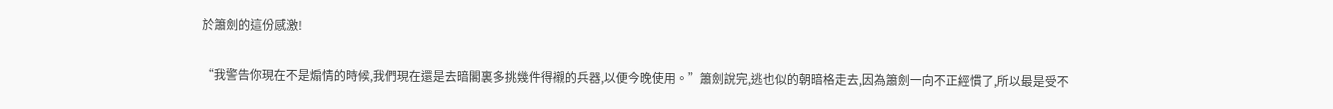於簫劍的這份感激!

“我警告你現在不是煽情的時候,我們現在還是去暗閣裏多挑幾件得襯的兵器,以便今晚使用。”簫劍說完,逃也似的朝暗格走去,因為簫劍一向不正經慣了,所以最是受不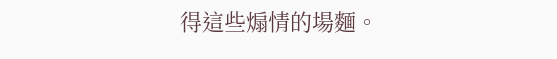得這些煽情的場麵。